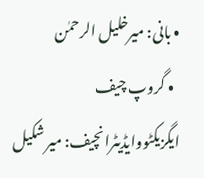• بانی: میرخلیل الرحمٰن
  • گروپ چیف ایگزیکٹووایڈیٹرانچیف: میر شکیل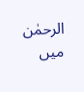الرحمٰن
میں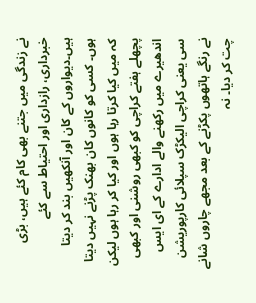نے زندگی میں جتنے بھی کام کئے ہیں، بڑی خبرداری، رازداری اور احتیاط سے کئے ہیں۔دیواروں کے کان اور آنکھیں بند کر دیتا ہوں۔ کسی کو کانوں کان بھنک پڑنے نہیں دیتا کہ میں کیا کرتا رہا ہوں اور کیا کر رہا ہوں لیکن پچھلے ہفتے کراچی کو کبھی روشنی اور کبھی اندھیرے میں رکھنے والے ادارے کے ای ایس سی یعنی کراچی الیکڑک سپلائی کارپوریشن نے رنگے ہاتھوں پکڑنے کے بعد مجھے چاروں شانے چت کر دیا۔ نہ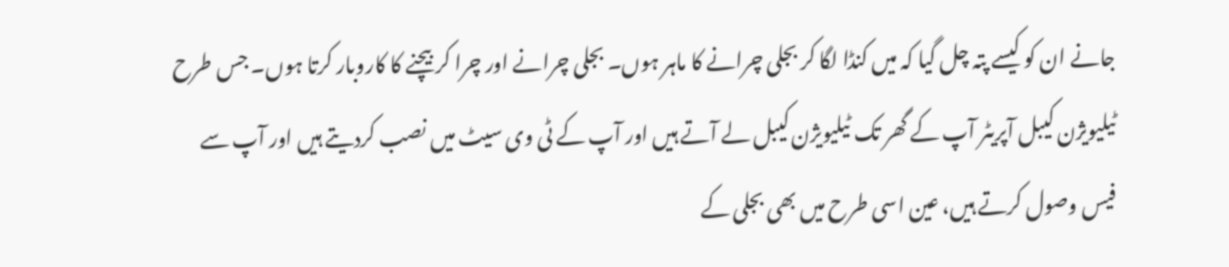جانے ان کو کیسے پتہ چل گیا کہ میں کنڈا لگا کر بجلی چرانے کا ماہر ہوں۔ بجلی چرانے اور چرا کر بیچنے کا کاروبار کرتا ہوں۔ جس طرح ٹیلیویژن کیبل آپریٹر آپ کے گھر تک ٹیلیویژن کیبل لے آتے ہیں اور آپ کے ٹی وی سیٹ میں نصب کردیتے ہیں اور آپ سے فیس وصول کرتے ہیں، عین اسی طرح میں بھی بجلی کے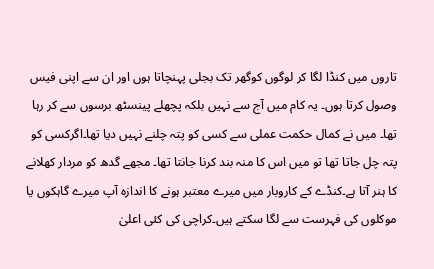تاروں میں کنڈا لگا کر لوگوں کوگھر تک بجلی پہنچاتا ہوں اور ان سے اپنی فیس وصول کرتا ہوں۔ یہ کام میں آج سے نہیں بلکہ پچھلے پینسٹھ برسوں سے کر رہا تھا۔ میں نے کمال حکمت عملی سے کسی کو پتہ چلنے نہیں دیا تھا۔اگرکسی کو پتہ چل جاتا تھا تو میں اس کا منہ بند کرنا جانتا تھا۔ مجھے گدھ کو مردار کھلانے کا ہنر آتا ہے۔کنڈے کے کاروبار میں میرے معتبر ہونے کا اندازہ آپ میرے گاہکوں یا موکلوں کی فہرست سے لگا سکتے ہیں۔کراچی کی کئی اعلیٰ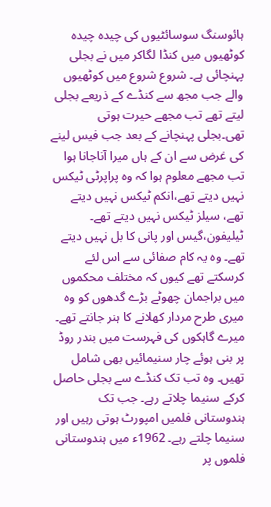ہائوسنگ سوسائٹیوں کی چیدہ چیدہ کوٹھیوں میں کنڈا لگاکر میں نے بجلی پہنچائی ہے۔ شروع شروع میں کوٹھیوں والے جب مجھ سے کنڈے کے ذریعے بجلی لیتے تھے تب مجھے حیرت ہوتی تھی۔بجلی پہنچانے کے بعد جب فیس لینے کی غرض سے ان کے ہاں میرا آناجانا ہوا تب مجھے معلوم ہوا کہ وہ پراپرٹی ٹیکس نہیں دیتے تھے،انکم ٹیکس نہیں دیتے تھے، سیلز ٹیکس نہیں دیتے تھے۔ ٹیلیفون،گیس اور پانی کا بل نہیں دیتے تھے۔ وہ یہ کام صفائی سے اس لئے کرسکتے تھے کیوں کہ مختلف محکموں میں براجمان چھوٹے بڑے گدھوں کو وہ میری طرح مردار کھلانے کا ہنر جانتے تھے۔ میرے گاہکوں کی فہرست میں بندر روڈ پر بنی ہوئے چار سنیمائیں بھی شامل تھیں۔ وہ تب تک کنڈے سے بجلی حاصل کرکے سنیما چلاتے رہے۔ جب تک ہندوستانی فلمیں امپورٹ ہوتی رہیں اور سنیما چلتے رہے۔ 1962ء میں ہندوستانی فلموں پر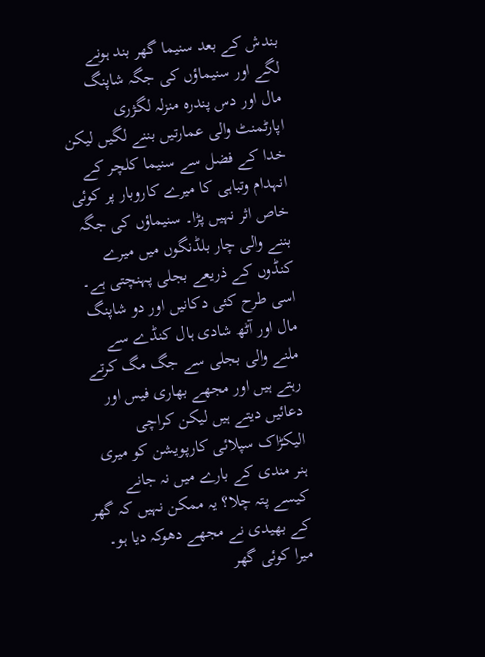بندش کے بعد سنیما گھر بند ہونے لگے اور سنیماؤں کی جگہ شاپنگ مال اور دس پندرہ منزلہ لگژری اپارٹمنٹ والی عمارتیں بننے لگیں لیکن خدا کے فضل سے سنیما کلچر کے انہدام وتباہی کا میرے کاروبار پر کوئی خاص اثر نہیں پڑا۔ سنیماؤں کی جگہ بننے والی چار بلڈنگوں میں میرے کنڈوں کے ذریعے بجلی پہنچتی ہے۔ اسی طرح کئی دکانیں اور دو شاپنگ مال اور آٹھ شادی ہال کنڈے سے ملنے والی بجلی سے جگ مگ کرتے رہتے ہیں اور مجھے بھاری فیس اور دعائیں دیتے ہیں لیکن کراچی الیکڑاک سپلائی کارپویشن کو میری ہنر مندی کے بارے میں نہ جانے کیسے پتہ چلا؟ یہ ممکن نہیں کہ گھر کے بھیدی نے مجھے دھوکہ دیا ہو۔ میرا کوئی گھر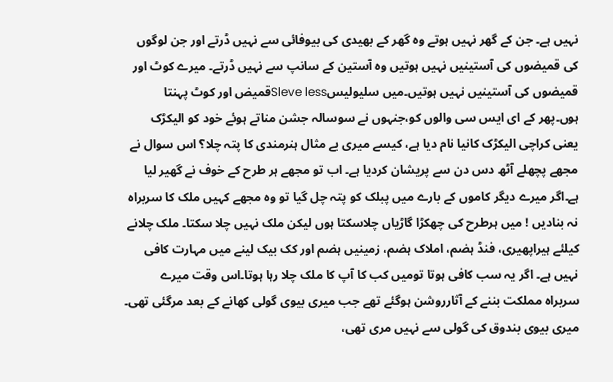نہیں ہے۔ جن کے گھر نہیں ہوتے وہ گھر کے بھیدی کی بیوفائی سے نہیں ڈرتے اور جن لوگوں کی قمیضوں کی آستینیں نہیں ہوتیں وہ آستین کے سانپ سے نہیں ڈرتے۔ میرے کوٹ اور قمیضوں کی آستینیں نہیں ہوتیں۔میں سلیولیسSleve lessقمیض اور کوٹ پہنتا ہوں۔پھر کے ای ایس سی والوں کو،جنہوں نے سوسالہ جشن مناتے ہوئے خود کو الیکڑک یعنی کراچی الیکڑک کانیا نام دیا ہے، کیسے میری بے مثال ہنرمندی کا پتہ چلا؟ اس سوال نے مجھے پچھلے آٹھ دس دن سے پریشان کردیا ہے۔ اب تو مجھے ہر طرح کے خوف نے گھیر لیا ہے۔اگر میرے دیگر کاموں کے بارے میں پبلک کو پتہ چل گیا تو وہ مجھے کہیں ملک کا سربراہ نہ بنادیں ! میں ہرطرح کی چھکڑا گاڑیاں چلاسکتا ہوں لیکن ملک نہیں چلا سکتا۔ ملک چلانے کیلئے ہیراپھیری، فنڈ ہضم، املاک ہضم، زمینیں ہضم اور کک بیک لینے میں مہارت کافی نہیں ہے۔ اگر یہ سب کافی ہوتا تومیں کب کا آپ کا ملک چلا رہا ہوتا۔اس وقت میرے سربراہ مملکت بننے کے آثارروشن ہوگئے تھے جب میری بیوی گولی کھانے کے بعد مرگئی تھی۔ میری بیوی بندوق کی گولی سے نہیں مری تھی،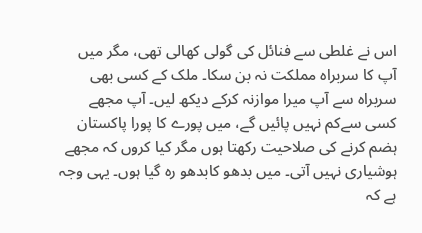اس نے غلطی سے فنائل کی گولی کھالی تھی، مگر میں آپ کا سربراہ مملکت نہ بن سکا۔ ملک کے کسی بھی سربراہ سے آپ میرا موازنہ کرکے دیکھ لیں۔ آپ مجھے کسی سےکم نہیں پائیں گے، میں پورے کا پورا پاکستان ہضم کرنے کی صلاحیت رکھتا ہوں مگر کیا کروں کہ مجھے ہوشیاری نہیں آتی۔ میں بدھو کابدھو رہ گیا ہوں۔ یہی وجہ ہے کہ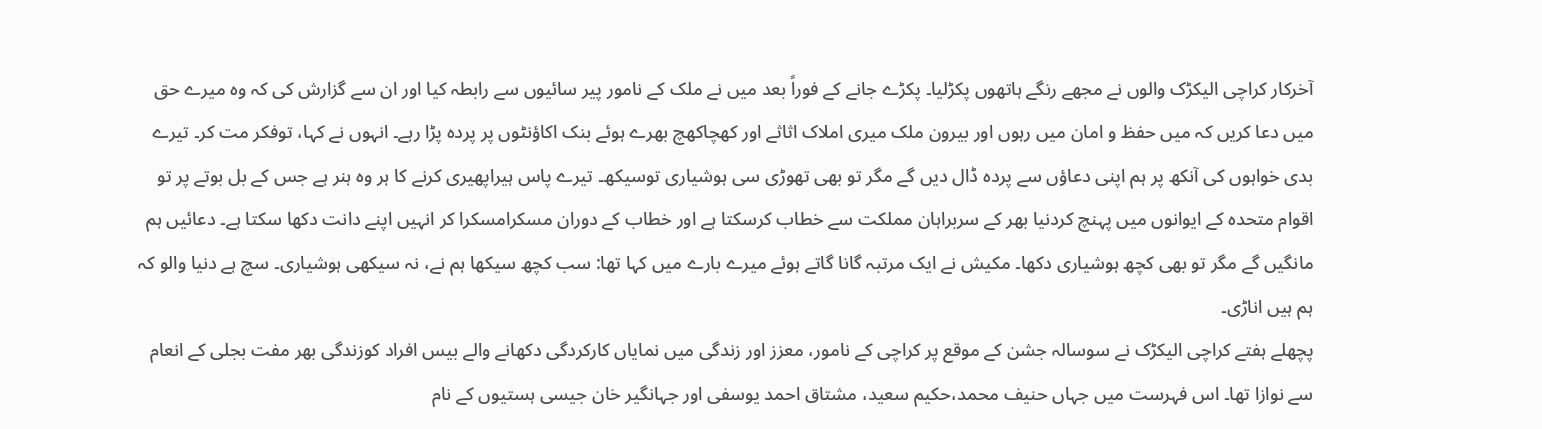آخرکار کراچی الیکڑک والوں نے مجھے رنگے ہاتھوں پکڑلیا۔ پکڑے جانے کے فوراً بعد میں نے ملک کے نامور پیر سائیوں سے رابطہ کیا اور ان سے گزارش کی کہ وہ میرے حق میں دعا کریں کہ میں حفظ و امان میں رہوں اور بیرون ملک میری املاک اثاثے اور کھچاکھچ بھرے ہوئے بنک اکاؤنٹوں پر پردہ پڑا رہے۔ انہوں نے کہا، توفکر مت کر۔ تیرے بدی خواہوں کی آنکھ پر ہم اپنی دعاؤں سے پردہ ڈال دیں گے مگر تو بھی تھوڑی سی ہوشیاری توسیکھ۔ تیرے پاس ہیراپھیری کرنے کا ہر وہ ہنر ہے جس کے بل بوتے پر تو اقوام متحدہ کے ایوانوں میں پہنچ کردنیا بھر کے سربراہان مملکت سے خطاب کرسکتا ہے اور خطاب کے دوران مسکرامسکرا کر انہیں اپنے دانت دکھا سکتا ہے۔ دعائیں ہم مانگیں گے مگر تو بھی کچھ ہوشیاری دکھا۔ مکیش نے ایک مرتبہ گانا گاتے ہوئے میرے بارے میں کہا تھا: سب کچھ سیکھا ہم نے، نہ سیکھی ہوشیاری۔ سچ ہے دنیا والو کہ ہم ہیں اناڑی۔
پچھلے ہفتے کراچی الیکڑک نے سوسالہ جشن کے موقع پر کراچی کے نامور، معزز اور زندگی میں نمایاں کارکردگی دکھانے والے بیس افراد کوزندگی بھر مفت بجلی کے انعام سے نوازا تھا۔ اس فہرست میں جہاں حنیف محمد،حکیم سعید، مشتاق احمد یوسفی اور جہانگیر خان جیسی ہستیوں کے نام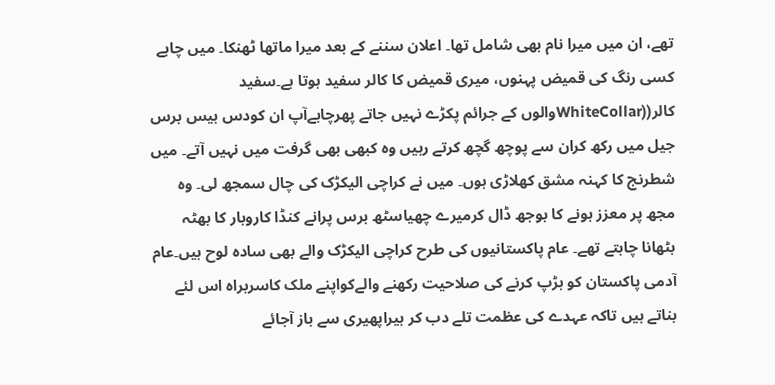تھے، ان میں میرا نام بھی شامل تھا۔ اعلان سننے کے بعد میرا ماتھا ٹھنکا۔ میں چاہے کسی رنگ کی قمیض پہنوں، میری قمیض کا کالر سفید ہوتا ہے۔سفید کالر((WhiteCollarوالوں کے جرائم پکڑے نہیں جاتے پھرچاہےآپ ان کودس بیس برس جیل میں رکھ کران سے پوچھ گچھ کرتے رہیں وہ کبھی بھی گرفت میں نہیں آتے۔ میں شطرنج کا کہنہ مشق کھلاڑی ہوں۔ میں نے کراچی الیکڑک کی چال سمجھ لی۔ وہ مجھ پر معزز ہونے کا بوجھ ڈال کرمیرے چھیاسٹھ برس پرانے کنڈا کاروبار کا بھٹہ بٹھانا چاہتے تھے۔ عام پاکستانیوں کی طرح کراچی الیکڑک والے بھی سادہ لوح ہیں۔عام آدمی پاکستان کو ہڑپ کرنے کی صلاحیت رکھنے والےکواپنے ملک کاسربراہ اس لئے بناتے ہیں تاکہ عہدے کی عظمت تلے دب کر ہیراپھیری سے باز آجائے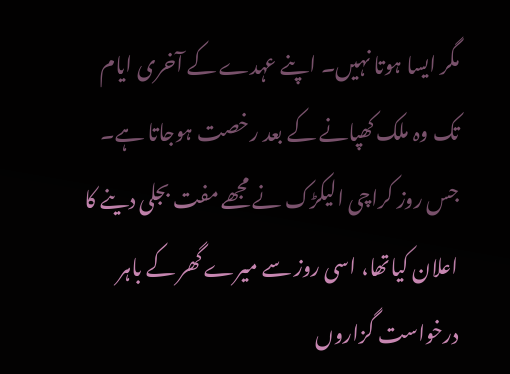مگر ایسا ہوتا نہیں۔ اپنے عہدے کے آخری ایام تک وہ ملک کھپانے کے بعد رخصت ہوجاتا ہے۔ جس روز کراچی الیکڑک نے مجھے مفت بجلی دینے کا اعلان کیاتھا، اسی روز سے میرے گھر کے باہر درخواست گزاروں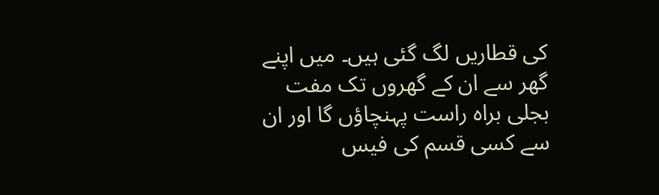کی قطاریں لگ گئی ہیں۔ میں اپنے گھر سے ان کے گھروں تک مفت بجلی براہ راست پہنچاؤں گا اور ان سے کسی قسم کی فیس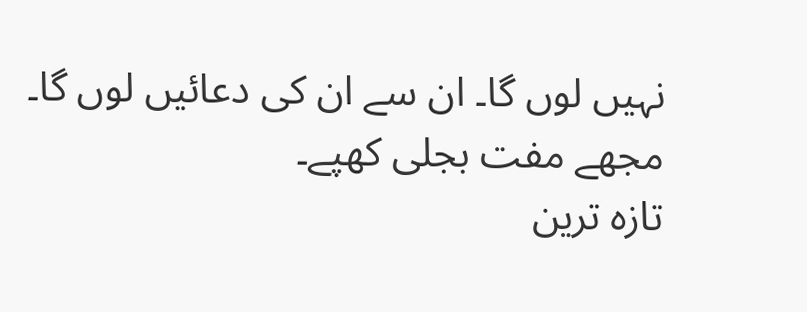نہیں لوں گا۔ ان سے ان کی دعائیں لوں گا۔ مجھے مفت بجلی کھپے۔
تازہ ترین